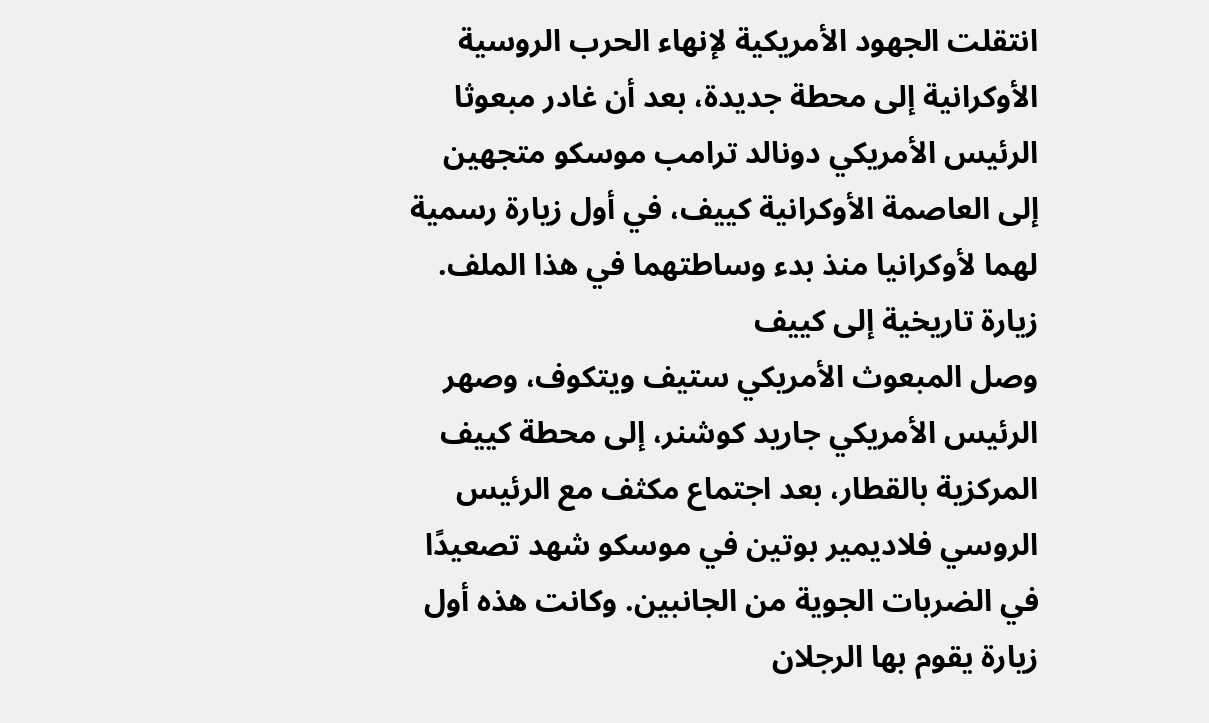انتقلت الجهود الأمريكية لإنهاء الحرب الروسية الأوكرانية إلى محطة جديدة، بعد أن غادر مبعوثا الرئيس الأمريكي دونالد ترامب موسكو متجهين إلى العاصمة الأوكرانية كييف، في أول زيارة رسمية لهما لأوكرانيا منذ بدء وساطتهما في هذا الملف.
زيارة تاريخية إلى كييف
وصل المبعوث الأمريكي ستيف ويتكوف، وصهر الرئيس الأمريكي جاريد كوشنر، إلى محطة كييف المركزية بالقطار، بعد اجتماع مكثف مع الرئيس الروسي فلاديمير بوتين في موسكو شهد تصعيدًا في الضربات الجوية من الجانبين. وكانت هذه أول زيارة يقوم بها الرجلان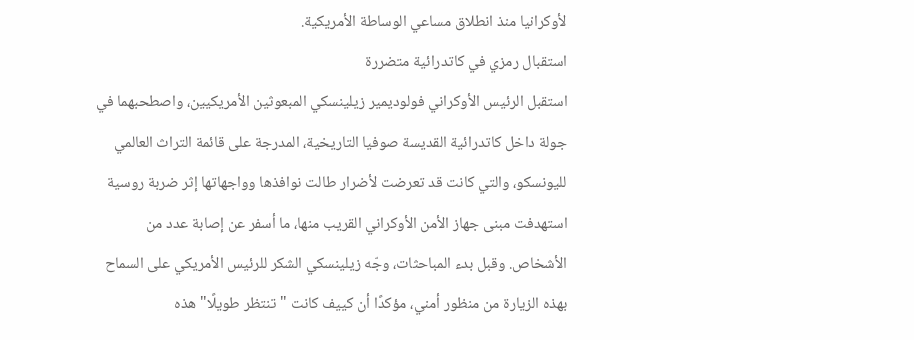لأوكرانيا منذ انطلاق مساعي الوساطة الأمريكية.
استقبال رمزي في كاتدرائية متضررة
استقبل الرئيس الأوكراني فولوديمير زيلينسكي المبعوثين الأمريكيين، واصطحبهما في جولة داخل كاتدرائية القديسة صوفيا التاريخية، المدرجة على قائمة التراث العالمي لليونسكو، والتي كانت قد تعرضت لأضرار طالت نوافذها وواجهاتها إثر ضربة روسية استهدفت مبنى جهاز الأمن الأوكراني القريب منها، ما أسفر عن إصابة عدد من الأشخاص. وقبل بدء المباحثات، وجّه زيلينسكي الشكر للرئيس الأمريكي على السماح بهذه الزيارة من منظور أمني، مؤكدًا أن كييف كانت "تنتظر طويلًا" هذه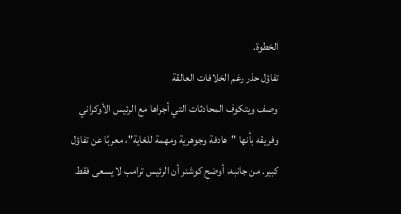الخطوة.
تفاؤل حذر رغم الخلافات العالقة
وصف ويتكوف المحادثات التي أجراها مع الرئيس الأوكراني وفريقه بأنها "هادفة وجوهرية ومهمة للغاية"، معربًا عن تفاؤل كبير. من جانبه، أوضح كوشنر أن الرئيس ترامب لا يسعى فقط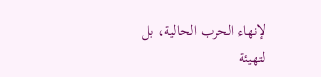لإنهاء الحرب الحالية، بل لتهيئة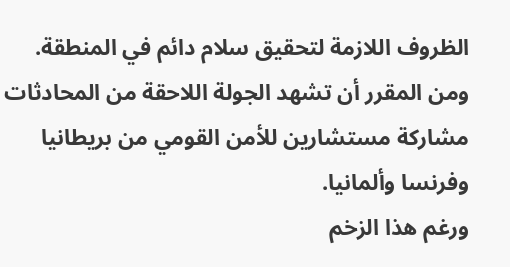الظروف اللازمة لتحقيق سلام دائم في المنطقة. ومن المقرر أن تشهد الجولة اللاحقة من المحادثات مشاركة مستشارين للأمن القومي من بريطانيا وفرنسا وألمانيا.
ورغم هذا الزخم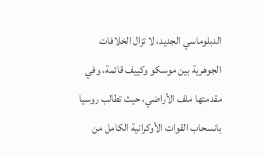الدبلوماسي الجديد، لا تزال الخلافات الجوهرية بين موسكو وكييف قائمة، وفي مقدمتها ملف الأراضي، حيث تطالب روسيا بانسحاب القوات الأوكرانية الكامل من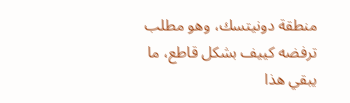منطقة دونيتسك، وهو مطلب ترفضه كييف بشكل قاطع، ما يبقي هذا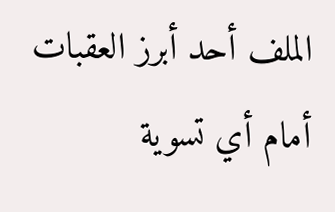الملف أحد أبرز العقبات أمام أي تسوية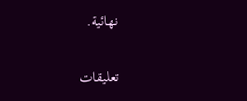نهائية.

تعليقات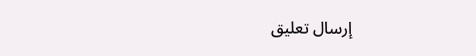إرسال تعليق